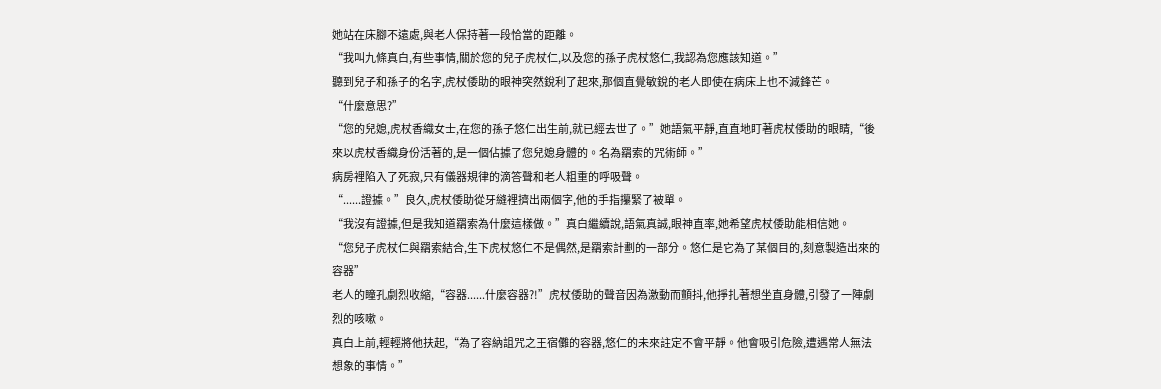她站在床腳不遠處,與老人保持著一段恰當的距離。
“我叫九條真白,有些事情,關於您的兒子虎杖仁,以及您的孫子虎杖悠仁,我認為您應該知道。”
聽到兒子和孫子的名字,虎杖倭助的眼神突然銳利了起來,那個直覺敏銳的老人即使在病床上也不減鋒芒。
“什麼意思?”
“您的兒媳,虎杖香織女士,在您的孫子悠仁出生前,就已經去世了。”她語氣平靜,直直地盯著虎杖倭助的眼睛,“後來以虎杖香織身份活著的,是一個佔據了您兒媳身體的。名為羂索的咒術師。”
病房裡陷入了死寂,只有儀器規律的滴答聲和老人粗重的呼吸聲。
“......證據。”良久,虎杖倭助從牙縫裡擠出兩個字,他的手指攥緊了被單。
“我沒有證據,但是我知道羂索為什麼這樣做。”真白繼續說,語氣真誠,眼神直率,她希望虎杖倭助能相信她。
“您兒子虎杖仁與羂索結合,生下虎杖悠仁不是偶然,是羂索計劃的一部分。悠仁是它為了某個目的,刻意製造出來的容器”
老人的瞳孔劇烈收縮,“容器......什麼容器?!”虎杖倭助的聲音因為激動而顫抖,他掙扎著想坐直身體,引發了一陣劇烈的咳嗽。
真白上前,輕輕將他扶起,“為了容納詛咒之王宿儺的容器,悠仁的未來註定不會平靜。他會吸引危險,遭遇常人無法想象的事情。”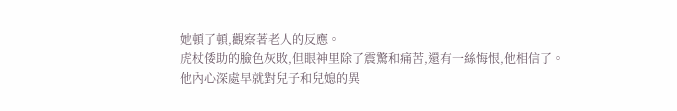她頓了頓,觀察著老人的反應。
虎杖倭助的臉色灰敗,但眼神里除了震驚和痛苦,還有一絲悔恨,他相信了。
他內心深處早就對兒子和兒媳的異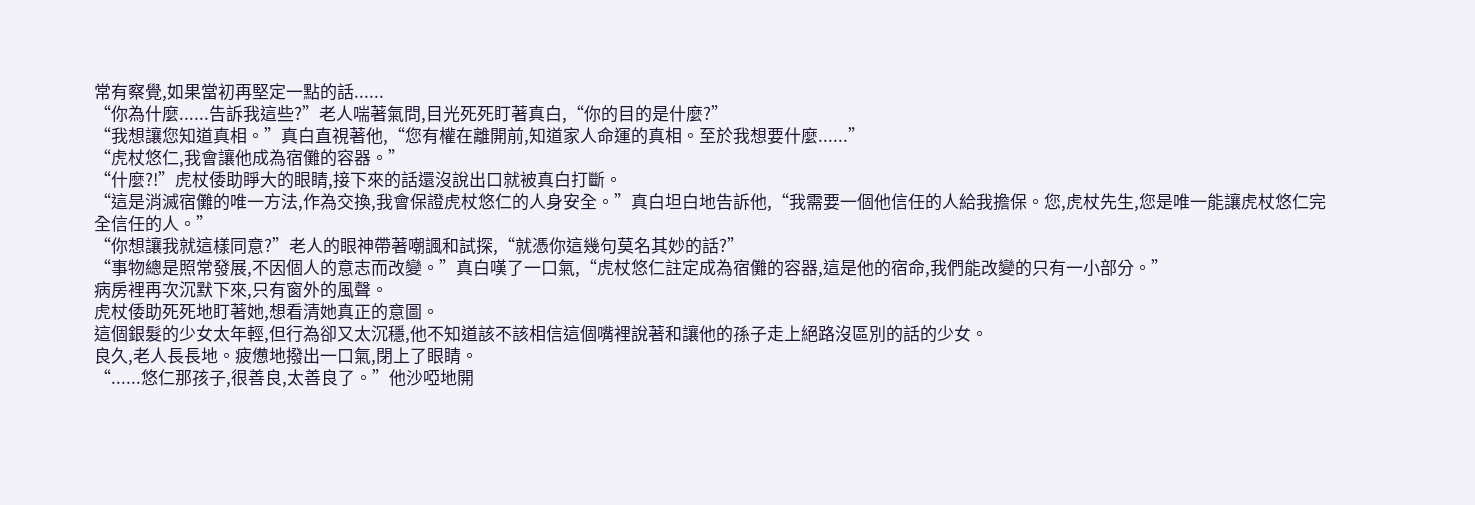常有察覺,如果當初再堅定一點的話......
“你為什麼......告訴我這些?”老人喘著氣問,目光死死盯著真白,“你的目的是什麼?”
“我想讓您知道真相。”真白直視著他,“您有權在離開前,知道家人命運的真相。至於我想要什麼......”
“虎杖悠仁,我會讓他成為宿儺的容器。”
“什麼?!”虎杖倭助睜大的眼睛,接下來的話還沒說出口就被真白打斷。
“這是消滅宿儺的唯一方法,作為交換,我會保證虎杖悠仁的人身安全。”真白坦白地告訴他,“我需要一個他信任的人給我擔保。您,虎杖先生,您是唯一能讓虎杖悠仁完全信任的人。”
“你想讓我就這樣同意?”老人的眼神帶著嘲諷和試探,“就憑你這幾句莫名其妙的話?”
“事物總是照常發展,不因個人的意志而改變。”真白嘆了一口氣,“虎杖悠仁註定成為宿儺的容器,這是他的宿命,我們能改變的只有一小部分。”
病房裡再次沉默下來,只有窗外的風聲。
虎杖倭助死死地盯著她,想看清她真正的意圖。
這個銀髮的少女太年輕,但行為卻又太沉穩,他不知道該不該相信這個嘴裡說著和讓他的孫子走上絕路沒區別的話的少女。
良久,老人長長地。疲憊地撥出一口氣,閉上了眼睛。
“......悠仁那孩子,很善良,太善良了。”他沙啞地開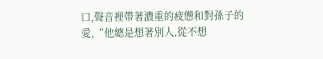口,聲音裡帶著濃重的疲憊和對孫子的愛,“他總是想著別人,從不想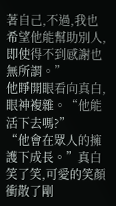著自己,不過,我也希望他能幫助別人,即使得不到感謝也無所謂。”
他睜開眼看向真白,眼神複雜。“他能活下去嗎?”
“他會在眾人的擁護下成長。”真白笑了笑,可愛的笑顏衝散了剛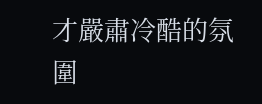才嚴肅冷酷的氛圍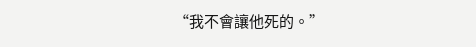“我不會讓他死的。”